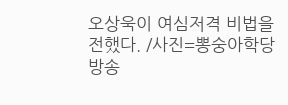오상욱이 여심저격 비법을 전했다. /사진=뽕숭아학당 방송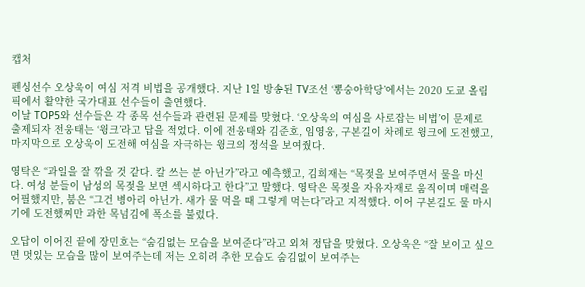캡처

펜싱선수 오상욱이 여심 저격 비법을 공개했다. 지난 1일 방송된 TV조선 ‘뽕숭아학당’에서는 2020 도쿄 올림픽에서 활약한 국가대표 선수들이 출연했다.
이날 TOP5와 선수들은 각 종목 선수들과 관련된 문제를 맞혔다. ‘오상욱의 여심을 사로잡는 비법’이 문제로 출제되자 전웅태는 ‘윙크’라고 답을 적었다. 이에 전웅태와 김준호, 임영웅, 구본길이 차례로 윙크에 도전했고, 마지막으로 오상욱이 도전해 여심을 자극하는 윙크의 정석을 보여줬다.

영탁은 “과일을 잘 깎을 것 같다. 칼 쓰는 분 아닌가”라고 예측했고, 김희재는 “목젖을 보여주면서 물을 마신다. 여성 분들이 남성의 목젖을 보면 섹시하다고 한다”고 말했다. 영탁은 목젖을 자유자재로 움직이며 매력을 어필했지만, 붐은 “그건 병아리 아닌가. 새가 물 먹을 때 그렇게 먹는다”라고 지적했다. 이어 구본길도 물 마시기에 도전했찌만 과한 목넘김에 폭소를 불렀다.

오답이 이어진 끝에 장민호는 “숨김없는 모습을 보여준다”라고 외쳐 정답을 맞혔다. 오상욱은 “잘 보이고 싶으면 멋있는 모습을 많이 보여주는데 저는 오히려 추한 모습도 숨김없이 보여주는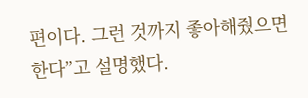편이다. 그런 것까지 좋아해줬으면 한다”고 설명했다.